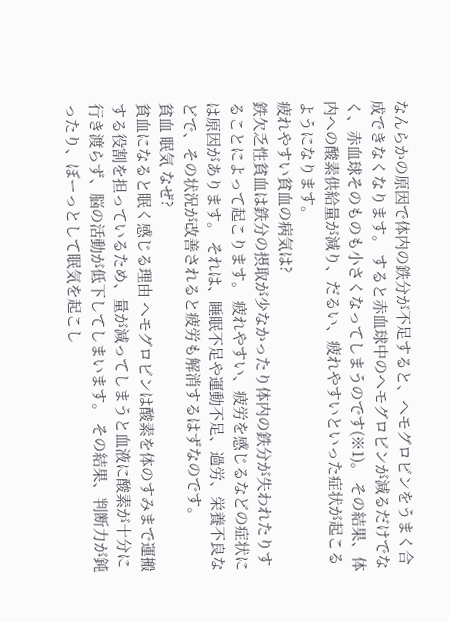なんらかの原因で体内の鉄分が不足すると、ヘモグロビンをうまく合成できなくなります。 すると赤血球中のヘモグロビンが減るだけでなく、赤血球そのものも小さくなってしまうのです(※1)。 その結果、体内への酸素供給量が減り、だるい、疲れやすいといった症状が起こるようになります。
疲れやすい貧血の病気は?
鉄欠乏性貧血は鉄分の摂取が少なかったり体内の鉄分が失われたりすることによって起こります。 疲れやすい、疲労を感じるなどの症状には原因があります。 それは、睡眠不足や運動不足、過労、栄養不良などで、その状況が改善されると疲労も解消するはずなのです。
貧血 眠気 なぜ?
貧血になると眠く感じる理由 ヘモグロビンは酸素を体のすみまで運搬する役割を担っているため、量が減ってしまうと血液に酸素が十分に行き渡らず、脳の活動が低下してしまいます。 その結果、判断力が鈍ったり、ぼーっとして眠気を起こし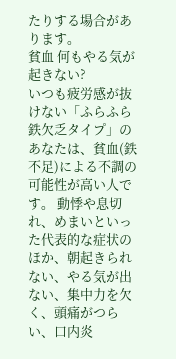たりする場合があります。
貧血 何もやる気が起きない?
いつも疲労感が抜けない「ふらふら鉄欠乏タイプ」のあなたは、貧血(鉄不足)による不調の可能性が高い人です。 動悸や息切れ、めまいといった代表的な症状のほか、朝起きられない、やる気が出ない、集中力を欠く、頭痛がつらい、口内炎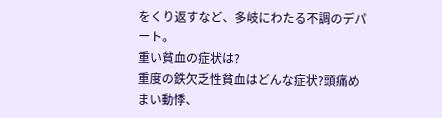をくり返すなど、多岐にわたる不調のデパート。
重い貧血の症状は?
重度の鉄欠乏性貧血はどんな症状?頭痛めまい動悸、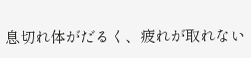息切れ体がだるく、疲れが取れない